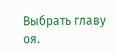Выбрать главу
оя.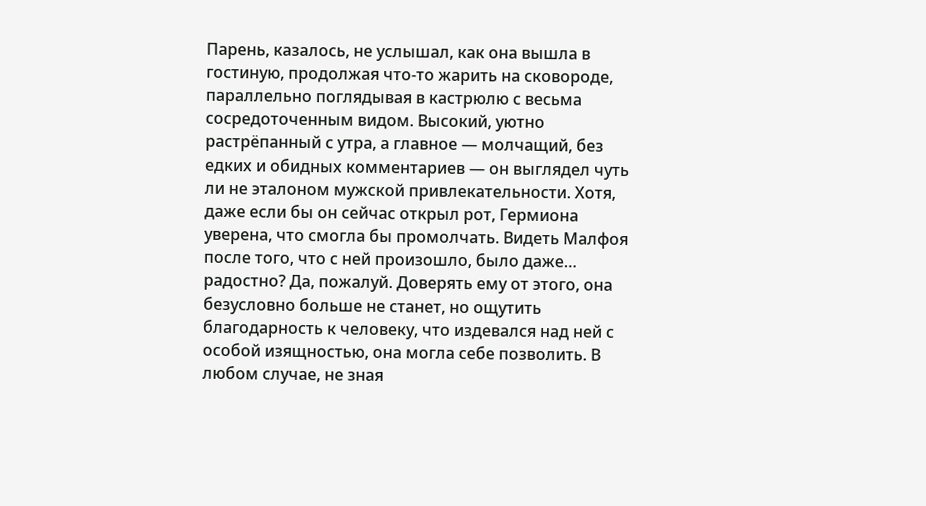Парень, казалось, не услышал, как она вышла в гостиную, продолжая что-то жарить на сковороде, параллельно поглядывая в кастрюлю с весьма сосредоточенным видом. Высокий, уютно растрёпанный с утра, а главное — молчащий, без едких и обидных комментариев — он выглядел чуть ли не эталоном мужской привлекательности. Хотя, даже если бы он сейчас открыл рот, Гермиона уверена, что смогла бы промолчать. Видеть Малфоя после того, что с ней произошло, было даже… радостно? Да, пожалуй. Доверять ему от этого, она безусловно больше не станет, но ощутить благодарность к человеку, что издевался над ней с особой изящностью, она могла себе позволить. В любом случае, не зная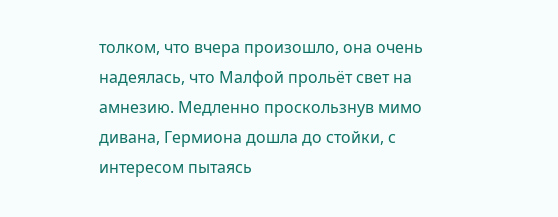толком, что вчера произошло, она очень надеялась, что Малфой прольёт свет на амнезию. Медленно проскользнув мимо дивана, Гермиона дошла до стойки, с интересом пытаясь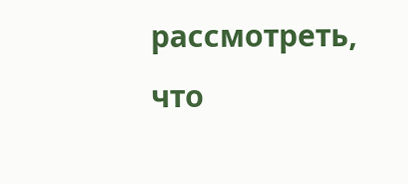рассмотреть, что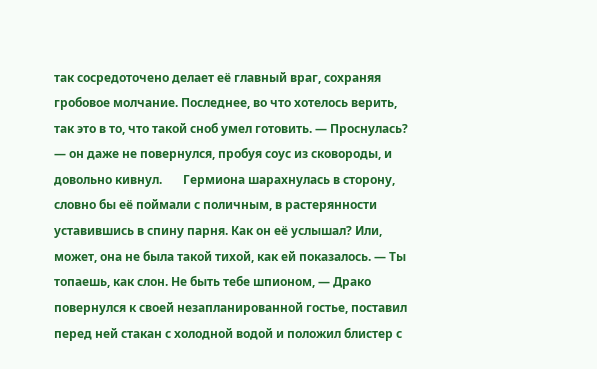так сосредоточено делает её главный враг, сохраняя гробовое молчание. Последнее, во что хотелось верить, так это в то, что такой сноб умел готовить. — Проснулась? — он даже не повернулся, пробуя соус из сковороды, и довольно кивнул.       Гермиона шарахнулась в сторону, словно бы её поймали с поличным, в растерянности уставившись в спину парня. Как он её услышал? Или, может, она не была такой тихой, как ей показалось. — Ты топаешь, как слон. Не быть тебе шпионом, — Драко повернулся к своей незапланированной гостье, поставил перед ней стакан с холодной водой и положил блистер с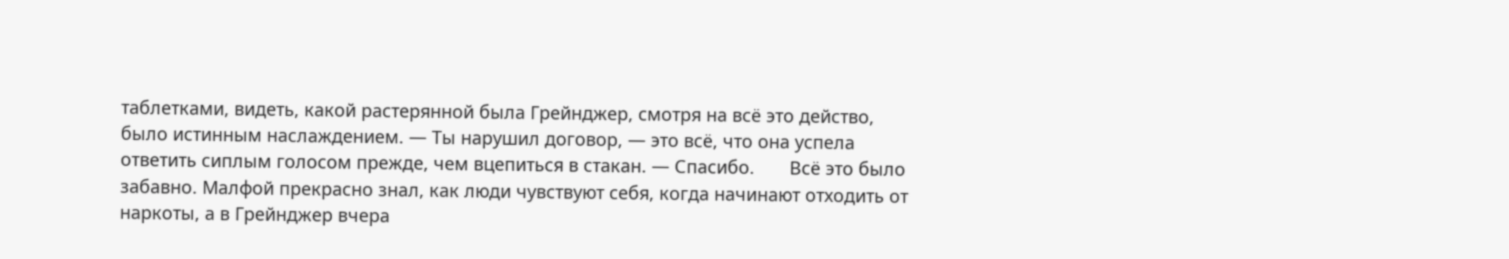таблетками, видеть, какой растерянной была Грейнджер, смотря на всё это действо, было истинным наслаждением. — Ты нарушил договор, — это всё, что она успела ответить сиплым голосом прежде, чем вцепиться в стакан. — Спасибо.       Всё это было забавно. Малфой прекрасно знал, как люди чувствуют себя, когда начинают отходить от наркоты, а в Грейнджер вчера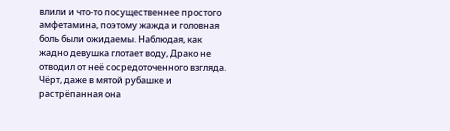влили и что-то посущественнее простого амфетамина, поэтому жажда и головная боль были ожидаемы. Наблюдая, как жадно девушка глотает воду, Драко не отводил от неё сосредоточенного взгляда. Чёрт, даже в мятой рубашке и растрёпанная она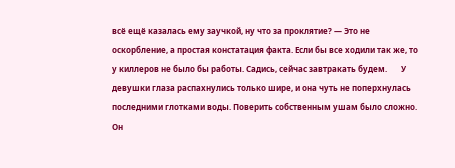всё ещё казалась ему заучкой, ну что за проклятие? — Это не оскорбление, а простая констатация факта. Если бы все ходили так же, то у киллеров не было бы работы. Садись, сейчас завтракать будем.       У девушки глаза распахнулись только шире, и она чуть не поперхнулась последними глотками воды. Поверить собственным ушам было сложно. Он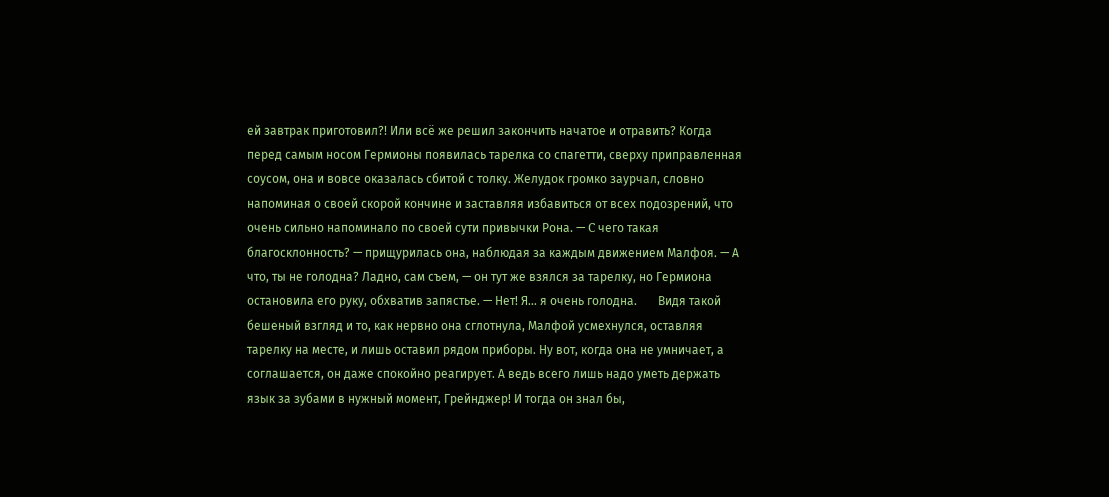ей завтрак приготовил?! Или всё же решил закончить начатое и отравить? Когда перед самым носом Гермионы появилась тарелка со спагетти, сверху приправленная соусом, она и вовсе оказалась сбитой с толку. Желудок громко заурчал, словно напоминая о своей скорой кончине и заставляя избавиться от всех подозрений, что очень сильно напоминало по своей сути привычки Рона. — C чего такая благосклонность? — прищурилась она, наблюдая за каждым движением Малфоя. — А что, ты не голодна? Ладно, сам съем, — он тут же взялся за тарелку, но Гермиона остановила его руку, обхватив запястье. — Нет! Я… я очень голодна.       Видя такой бешеный взгляд и то, как нервно она сглотнула, Малфой усмехнулся, оставляя тарелку на месте, и лишь оставил рядом приборы. Ну вот, когда она не умничает, а соглашается, он даже спокойно реагирует. А ведь всего лишь надо уметь держать язык за зубами в нужный момент, Грейнджер! И тогда он знал бы,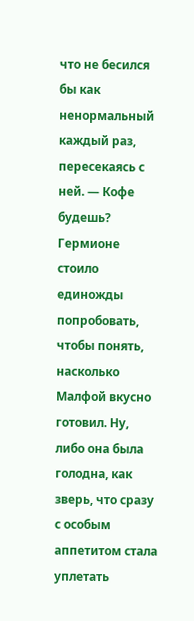что не бесился бы как ненормальный каждый раз, пересекаясь с ней. — Кофе будешь?       Гермионе стоило единожды попробовать, чтобы понять, насколько Малфой вкусно готовил. Ну, либо она была голодна, как зверь, что сразу с особым аппетитом стала уплетать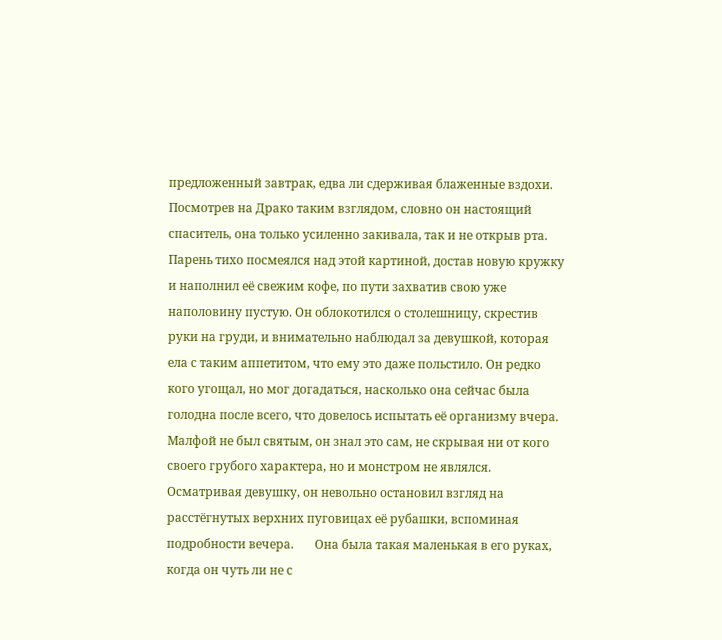предложенный завтрак, едва ли сдерживая блаженные вздохи. Посмотрев на Драко таким взглядом, словно он настоящий спаситель, она только усиленно закивала, так и не открыв рта. Парень тихо посмеялся над этой картиной, достав новую кружку и наполнил её свежим кофе, по пути захватив свою уже наполовину пустую. Он облокотился о столешницу, скрестив руки на груди, и внимательно наблюдал за девушкой, которая ела с таким аппетитом, что ему это даже польстило. Он редко кого угощал, но мог догадаться, насколько она сейчас была голодна после всего, что довелось испытать её организму вчера. Малфой не был святым, он знал это сам, не скрывая ни от кого своего грубого характера, но и монстром не являлся. Осматривая девушку, он невольно остановил взгляд на расстёгнутых верхних пуговицах её рубашки, вспоминая подробности вечера.       Она была такая маленькая в его руках, когда он чуть ли не с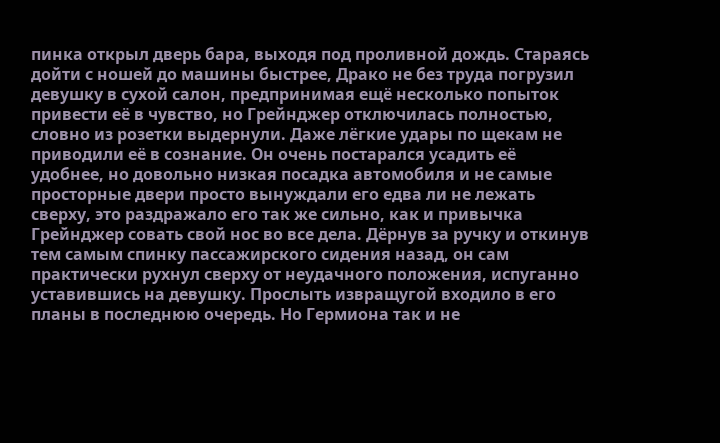пинка открыл дверь бара, выходя под проливной дождь. Стараясь дойти с ношей до машины быстрее, Драко не без труда погрузил девушку в сухой салон, предпринимая ещё несколько попыток привести её в чувство, но Грейнджер отключилась полностью, словно из розетки выдернули. Даже лёгкие удары по щекам не приводили её в сознание. Он очень постарался усадить её удобнее, но довольно низкая посадка автомобиля и не самые просторные двери просто вынуждали его едва ли не лежать сверху, это раздражало его так же сильно, как и привычка Грейнджер совать свой нос во все дела. Дёрнув за ручку и откинув тем самым спинку пассажирского сидения назад, он сам практически рухнул сверху от неудачного положения, испуганно уставившись на девушку. Прослыть извращугой входило в его планы в последнюю очередь. Но Гермиона так и не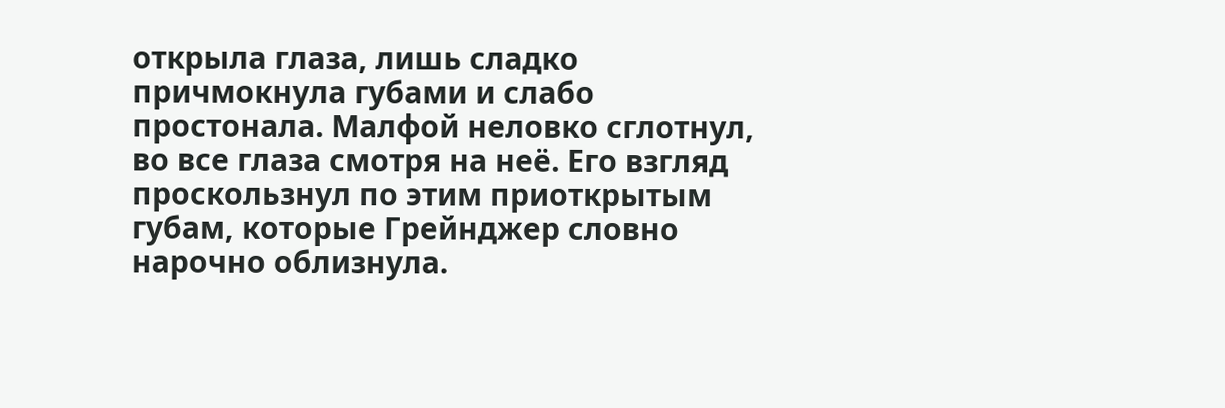открыла глаза, лишь сладко причмокнула губами и слабо простонала. Малфой неловко сглотнул, во все глаза смотря на неё. Его взгляд проскользнул по этим приоткрытым губам, которые Грейнджер словно нарочно облизнула.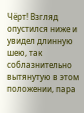Чёрт! Взгляд опустился ниже и увидел длинную шею, так соблазнительно вытянутую в этом положении, пара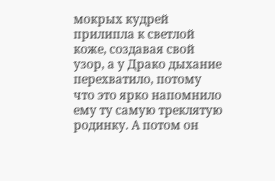мокрых кудрей прилипла к светлой коже, создавая свой узор, а у Драко дыхание перехватило, потому что это ярко напомнило ему ту самую треклятую родинку. А потом он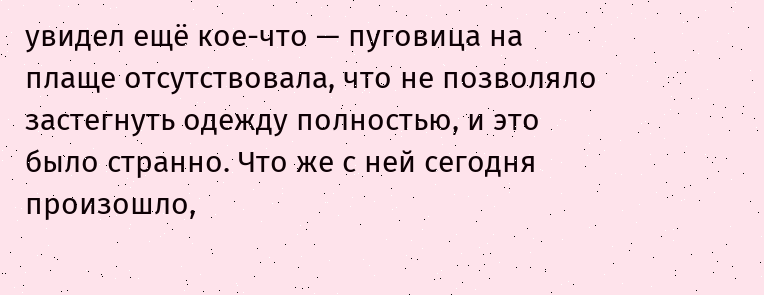увидел ещё кое-что — пуговица на плаще отсутствовала, что не позволяло застегнуть одежду полностью, и это было странно. Что же с ней сегодня произошло,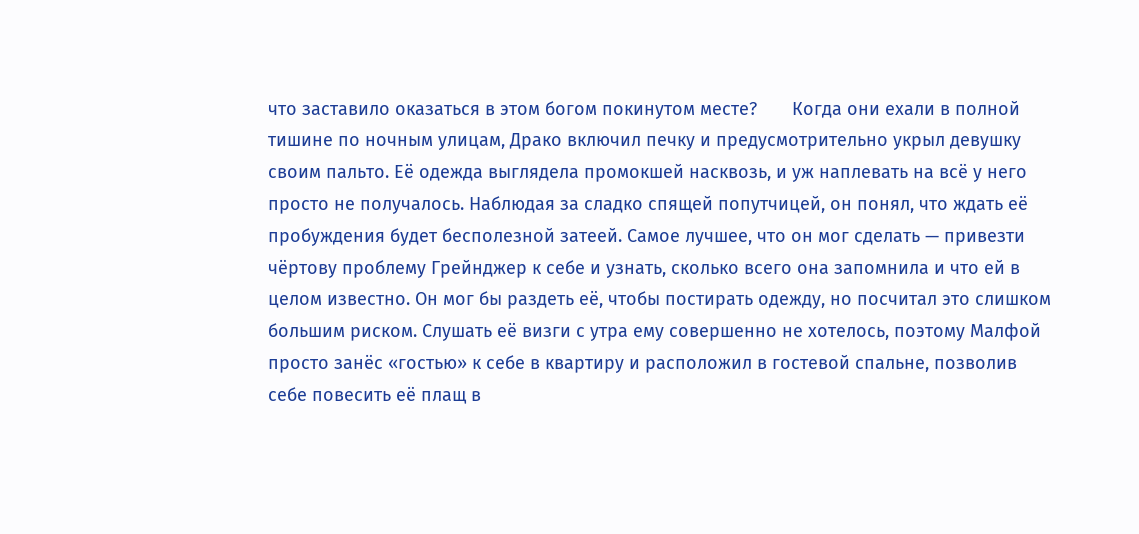что заставило оказаться в этом богом покинутом месте?       Когда они ехали в полной тишине по ночным улицам, Драко включил печку и предусмотрительно укрыл девушку своим пальто. Её одежда выглядела промокшей насквозь, и уж наплевать на всё у него просто не получалось. Наблюдая за сладко спящей попутчицей, он понял, что ждать её пробуждения будет бесполезной затеей. Самое лучшее, что он мог сделать — привезти чёртову проблему Грейнджер к себе и узнать, сколько всего она запомнила и что ей в целом известно. Он мог бы раздеть её, чтобы постирать одежду, но посчитал это слишком большим риском. Слушать её визги с утра ему совершенно не хотелось, поэтому Малфой просто занёс «гостью» к себе в квартиру и расположил в гостевой спальне, позволив себе повесить её плащ в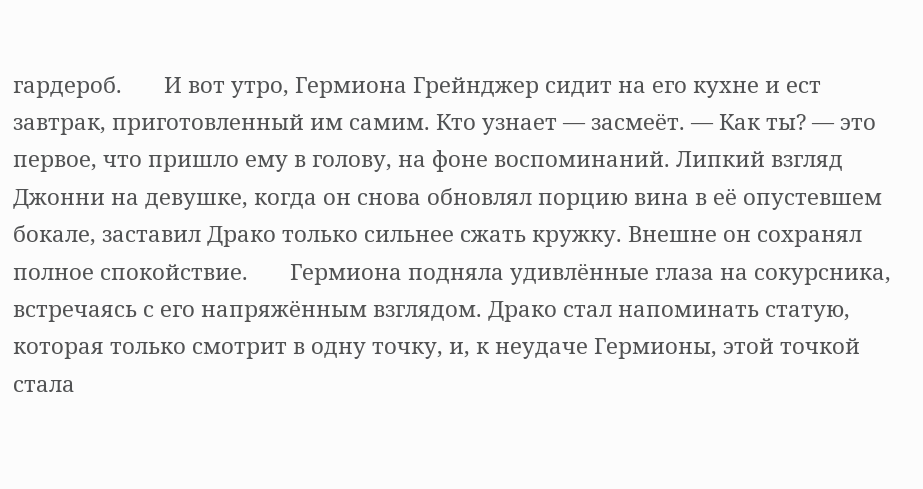гардероб.       И вот утро, Гермиона Грейнджер сидит на его кухне и ест завтрак, приготовленный им самим. Кто узнает — засмеёт. — Как ты? — это первое, что пришло ему в голову, на фоне воспоминаний. Липкий взгляд Джонни на девушке, когда он снова обновлял порцию вина в её опустевшем бокале, заставил Драко только сильнее сжать кружку. Внешне он сохранял полное спокойствие.       Гермиона подняла удивлённые глаза на сокурсника, встречаясь с его напряжённым взглядом. Драко стал напоминать статую, которая только смотрит в одну точку, и, к неудаче Гермионы, этой точкой стала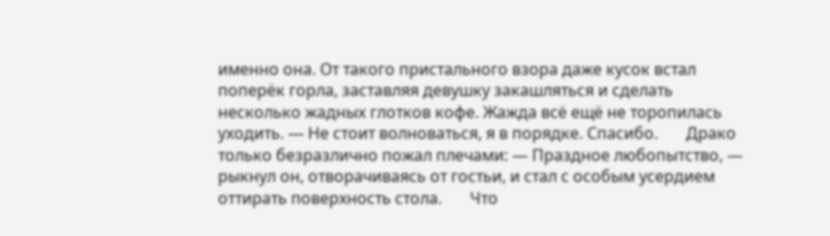именно она. От такого пристального взора даже кусок встал поперёк горла, заставляя девушку закашляться и сделать несколько жадных глотков кофе. Жажда всё ещё не торопилась уходить. — Не стоит волноваться, я в порядке. Спасибо.       Драко только безразлично пожал плечами: — Праздное любопытство, — рыкнул он, отворачиваясь от гостьи, и стал с особым усердием оттирать поверхность стола.       Что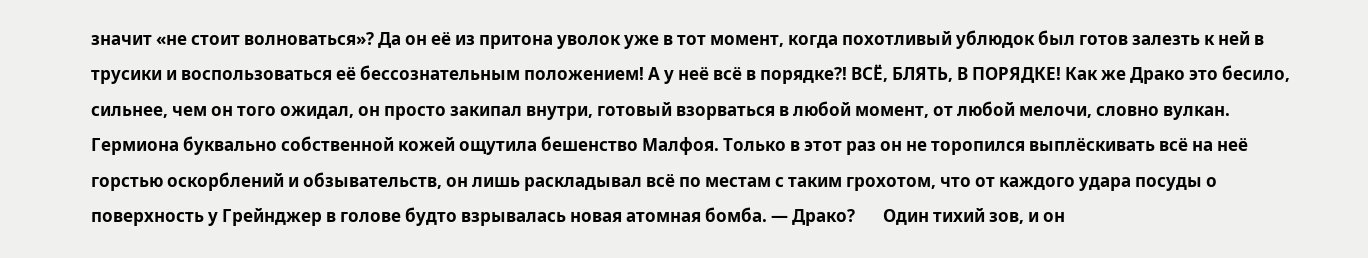значит «не стоит волноваться»? Да он её из притона уволок уже в тот момент, когда похотливый ублюдок был готов залезть к ней в трусики и воспользоваться её бессознательным положением! А у неё всё в порядке?! ВСЁ, БЛЯТЬ, В ПОРЯДКЕ! Как же Драко это бесило, сильнее, чем он того ожидал, он просто закипал внутри, готовый взорваться в любой момент, от любой мелочи, словно вулкан.       Гермиона буквально собственной кожей ощутила бешенство Малфоя. Только в этот раз он не торопился выплёскивать всё на неё горстью оскорблений и обзывательств, он лишь раскладывал всё по местам с таким грохотом, что от каждого удара посуды о поверхность у Грейнджер в голове будто взрывалась новая атомная бомба. — Драко?       Один тихий зов, и он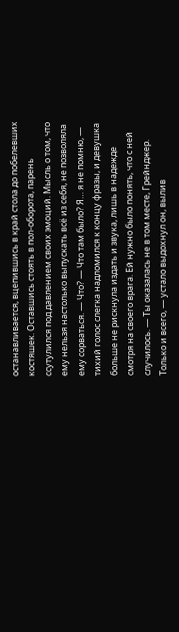останавливается, вцепившись в край стола до побелевших костяшек. Оставшись стоять в пол-оборота, парень ссутулился под давлением своих эмоций. Мысль о том, что ему нельзя настолько выпускать всё из себя, не позволяла ему сорваться. — Что? — Что там было? Я… я не помню, — тихий голос слегка надломился к концу фразы, и девушка больше не рискнула издать и звука, лишь в надежде смотря на своего врага. Ей нужно было понять, что с ней случилось. — Ты оказалась не в том месте, Грейнджер. Только и всего, — устало выдохнул он, вылив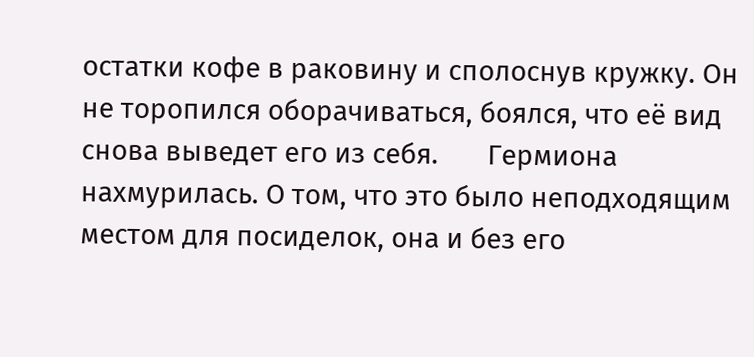остатки кофе в раковину и сполоснув кружку. Он не торопился оборачиваться, боялся, что её вид снова выведет его из себя.       Гермиона нахмурилась. О том, что это было неподходящим местом для посиделок, она и без его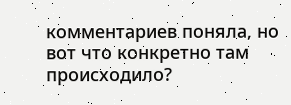комментариев поняла, но вот что конкретно там происходило?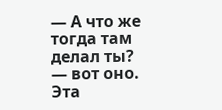— А что же тогда там делал ты? — вот оно. Эта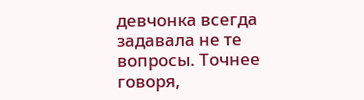девчонка всегда задавала не те вопросы. Точнее говоря,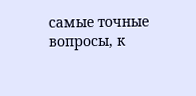самые точные вопросы, к